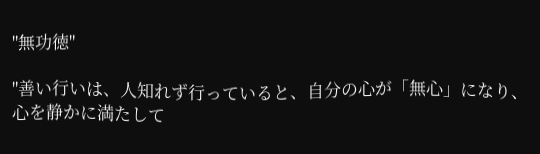"無功徳"

"善い行いは、人知れず行っていると、自分の心が「無心」になり、心を静かに満たして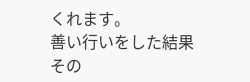くれます。
善い行いをした結果その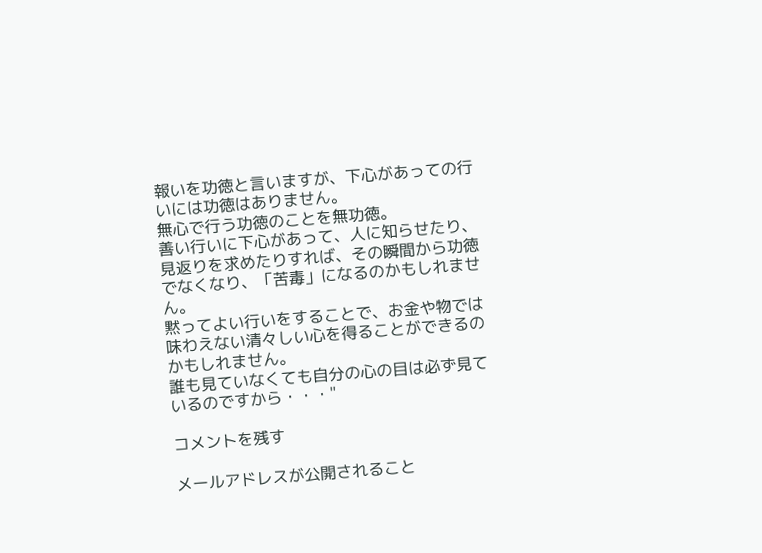報いを功徳と言いますが、下心があっての行いには功徳はありません。
無心で行う功徳のことを無功徳。
善い行いに下心があって、人に知らせたり、見返りを求めたりすれば、その瞬間から功徳でなくなり、「苦毒」になるのかもしれません。
黙ってよい行いをすることで、お金や物では味わえない清々しい心を得ることができるのかもしれません。
誰も見ていなくても自分の心の目は必ず見ているのですから・・・"

コメントを残す

メールアドレスが公開されること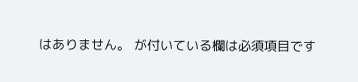はありません。 が付いている欄は必須項目です